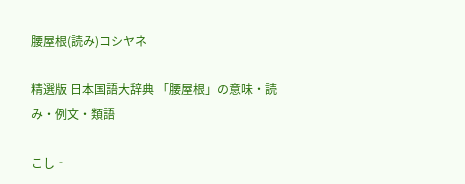腰屋根(読み)コシヤネ

精選版 日本国語大辞典 「腰屋根」の意味・読み・例文・類語

こし‐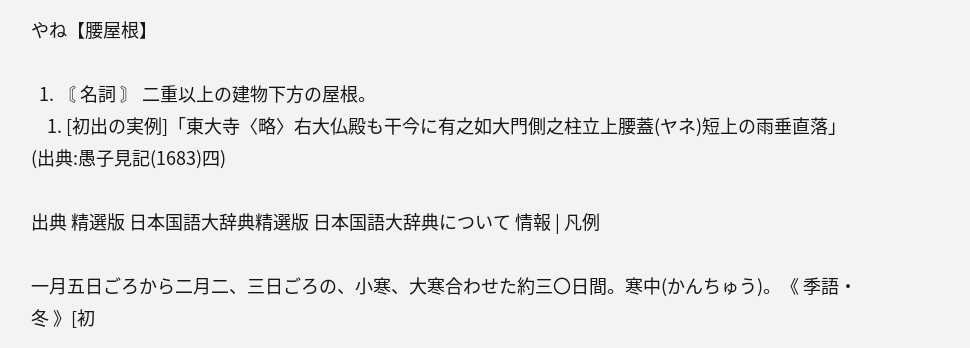やね【腰屋根】

  1. 〘 名詞 〙 二重以上の建物下方の屋根。
    1. [初出の実例]「東大寺〈略〉右大仏殿も干今に有之如大門側之柱立上腰蓋(ヤネ)短上の雨垂直落」(出典:愚子見記(1683)四)

出典 精選版 日本国語大辞典精選版 日本国語大辞典について 情報 | 凡例

一月五日ごろから二月二、三日ごろの、小寒、大寒合わせた約三〇日間。寒中(かんちゅう)。《 季語・冬 》[初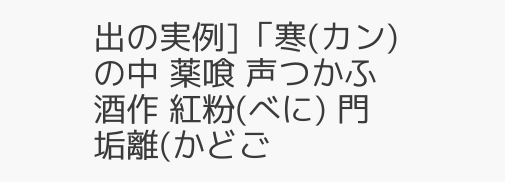出の実例]「寒(カン)の中 薬喰 声つかふ 酒作 紅粉(べに) 門垢離(かどご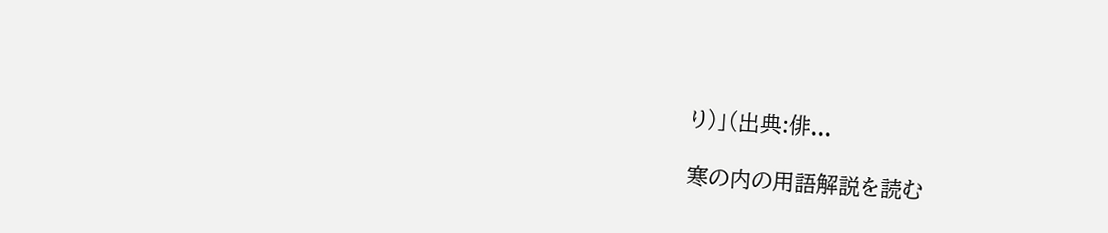り)」(出典:俳...

寒の内の用語解説を読む